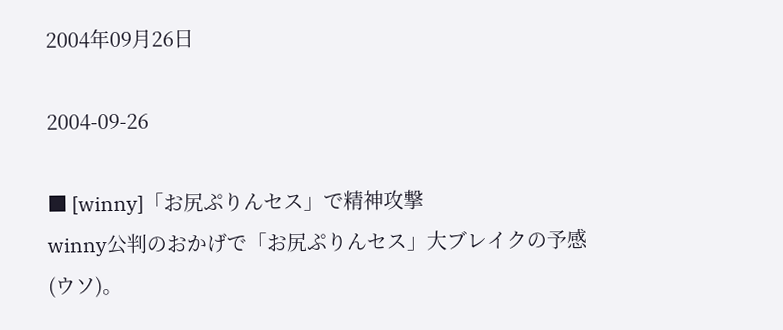2004年09月26日

2004-09-26

■ [winny]「お尻ぷりんセス」で精神攻撃
winny公判のおかげで「お尻ぷりんセス」大ブレイクの予感(ウソ)。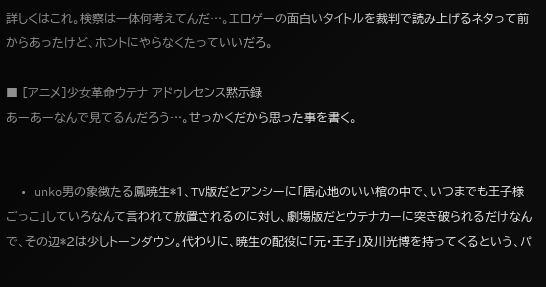詳しくはこれ。検察は一体何考えてんだ…。エロゲーの面白いタイトルを裁判で読み上げるネタって前からあったけど、ホントにやらなくたっていいだろ。

■ [アニメ]少女革命ウテナ アドゥレセンス黙示録
あーあーなんで見てるんだろう…。せっかくだから思った事を書く。


  • unko男の象徴たる鳳暁生*1、TV版だとアンシーに「居心地のいい棺の中で、いつまでも王子様ごっこ」していろなんて言われて放置されるのに対し、劇場版だとウテナカーに突き破られるだけなんで、その辺*2は少しトーンダウン。代わりに、暁生の配役に「元・王子」及川光博を持ってくるという、パ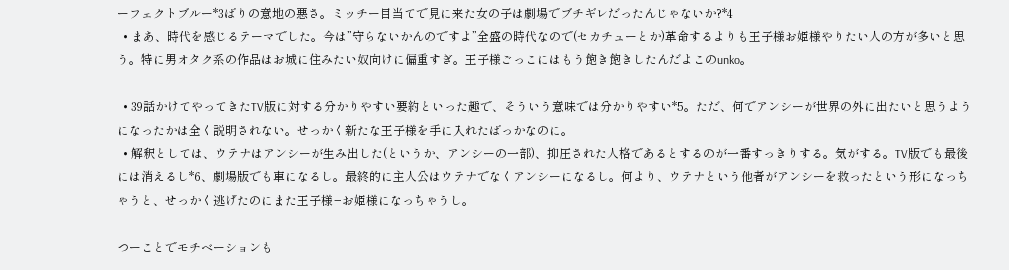ーフェクトブルー*3ばりの意地の悪さ。ミッチー目当てで見に来た女の子は劇場でブチギレだったんじゃないか?*4
  • まあ、時代を感じるテーマでした。今は”守らないかんのですよ”全盛の時代なので(セカチューとか)革命するよりも王子様お姫様やりたい人の方が多いと思う。特に男オタク系の作品はお城に住みたい奴向けに偏重すぎ。王子様ごっこにはもう飽き飽きしたんだよこのunko。

  • 39話かけてやってきたTV版に対する分かりやすい要約といった趣で、そういう意味では分かりやすい*5。ただ、何でアンシーが世界の外に出たいと思うようになったかは全く説明されない。せっかく新たな王子様を手に入れたばっかなのに。
  • 解釈としては、ウテナはアンシーが生み出した(というか、アンシーの一部)、抑圧された人格であるとするのが一番すっきりする。気がする。TV版でも最後には消えるし*6、劇場版でも車になるし。最終的に主人公はウテナでなくアンシーになるし。何より、ウテナという他者がアンシーを救ったという形になっちゃうと、せっかく逃げたのにまた王子様−お姫様になっちゃうし。

つーことでモチベーションも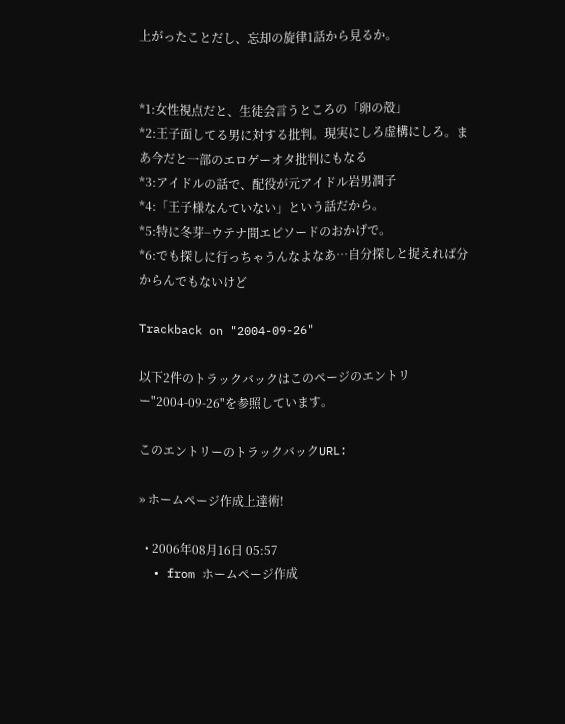上がったことだし、忘却の旋律1話から見るか。


*1:女性視点だと、生徒会言うところの「卵の殻」
*2:王子面してる男に対する批判。現実にしろ虚構にしろ。まあ今だと一部のエロゲーオタ批判にもなる
*3:アイドルの話で、配役が元アイドル岩男潤子
*4:「王子様なんていない」という話だから。
*5:特に冬芽−ウテナ間エピソードのおかげで。
*6:でも探しに行っちゃうんなよなあ…自分探しと捉えれば分からんでもないけど

Trackback on "2004-09-26"

以下2件のトラックバックはこのページのエントリー"2004-09-26"を参照しています。

このエントリーのトラックバックURL:

» ホームページ作成上達術!

  • 2006年08月16日 05:57
  • from ホームページ作成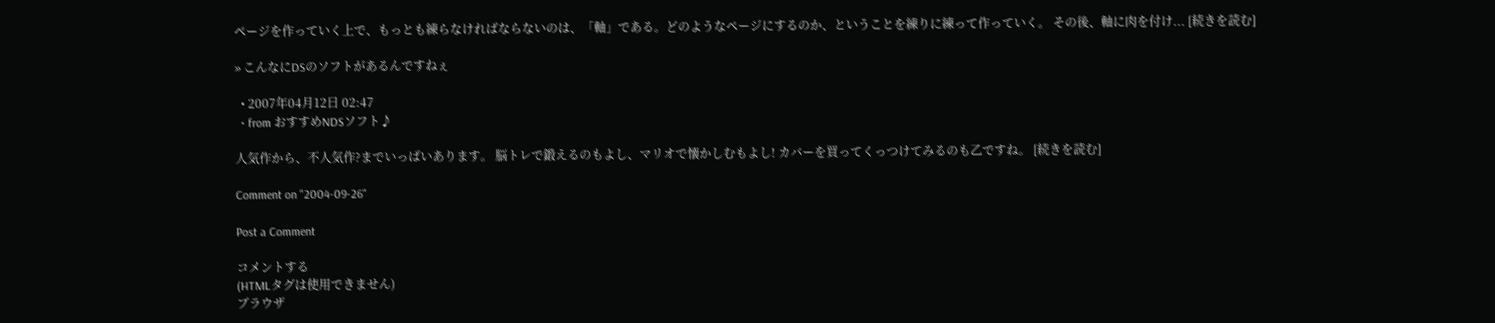ページを作っていく上で、もっとも練らなければならないのは、「軸」である。どのようなページにするのか、ということを練りに練って作っていく。 その後、軸に肉を付け... [続きを読む]

» こんなにDSのソフトがあるんですねぇ

  • 2007年04月12日 02:47
  • from おすすめNDSソフト♪

人気作から、不人気作?までいっぱいあります。 脳トレで鍛えるのもよし、マリオで懐かしむもよし! カバーを買ってくっつけてみるのも乙ですね。 [続きを読む]

Comment on "2004-09-26"

Post a Comment

コメントする
(HTMLタグは使用できません)
ブラウザ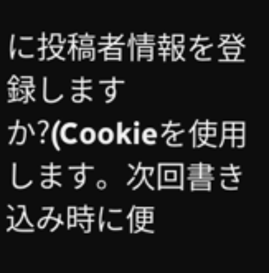に投稿者情報を登録しますか?(Cookieを使用します。次回書き込み時に便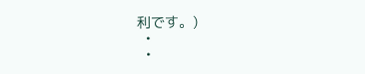利です。)
  •
  •